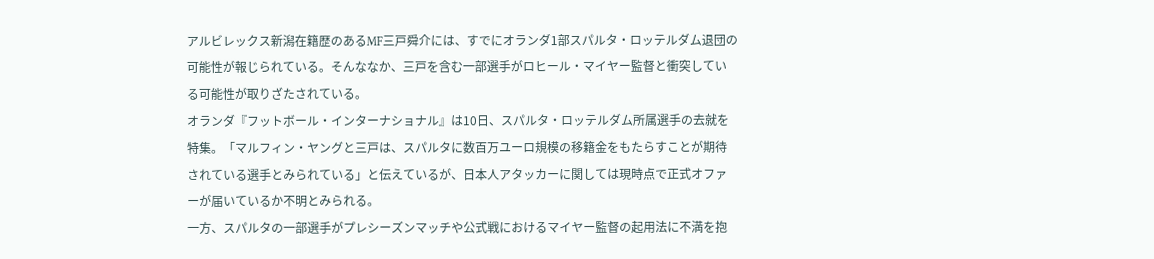アルビレックス新潟在籍歴のあるMF三戸舜介には、すでにオランダ1部スパルタ・ロッテルダム退団の可能性が報じられている。そんななか、三戸を含む一部選手がロヒール・マイヤー監督と衝突している可能性が取りざたされている。
オランダ『フットボール・インターナショナル』は10日、スパルタ・ロッテルダム所属選手の去就を特集。「マルフィン・ヤングと三戸は、スパルタに数百万ユーロ規模の移籍金をもたらすことが期待されている選手とみられている」と伝えているが、日本人アタッカーに関しては現時点で正式オファーが届いているか不明とみられる。
一方、スパルタの一部選手がプレシーズンマッチや公式戦におけるマイヤー監督の起用法に不満を抱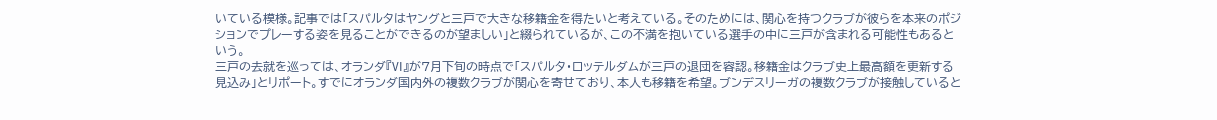いている模様。記事では「スパルタはヤングと三戸で大きな移籍金を得たいと考えている。そのためには、関心を持つクラブが彼らを本来のポジションでプレーする姿を見ることができるのが望ましい」と綴られているが、この不満を抱いている選手の中に三戸が含まれる可能性もあるという。
三戸の去就を巡っては、オランダ『VI』が7月下旬の時点で「スパルタ・ロッテルダムが三戸の退団を容認。移籍金はクラブ史上最高額を更新する見込み」とリポート。すでにオランダ国内外の複数クラブが関心を寄せており、本人も移籍を希望。ブンデスリーガの複数クラブが接触していると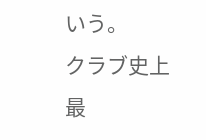いう。
クラブ史上最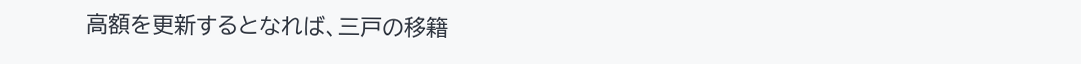高額を更新するとなれば、三戸の移籍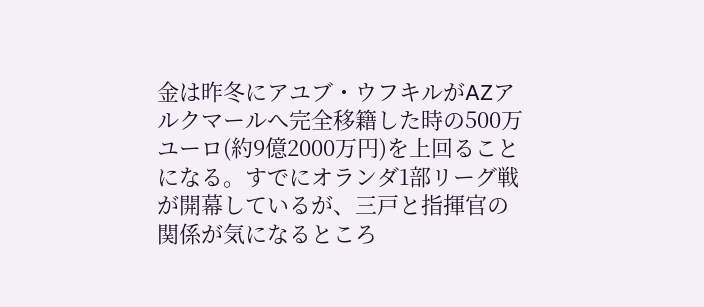金は昨冬にアユブ・ウフキルがAZアルクマールへ完全移籍した時の500万ユーロ(約9億2000万円)を上回ることになる。すでにオランダ1部リーグ戦が開幕しているが、三戸と指揮官の関係が気になるところ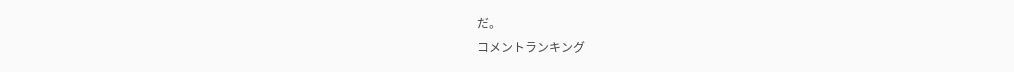だ。
コメントランキング